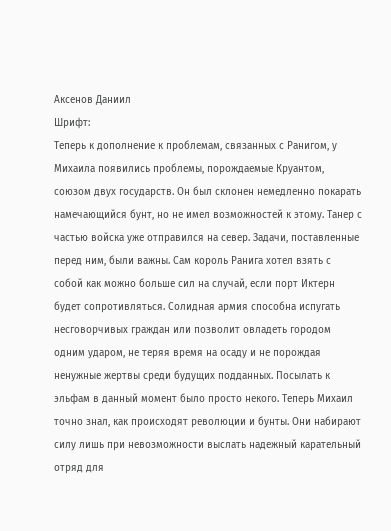Аксенов Даниил
Шрифт:
Теперь к дополнение к проблемам, связанных с Ранигом, у Михаила появились проблемы, порождаемые Круантом, союзом двух государств. Он был склонен немедленно покарать намечающийся бунт, но не имел возможностей к этому. Танер с частью войска уже отправился на север. Задачи, поставленные перед ним, были важны. Сам король Ранига хотел взять с собой как можно больше сил на случай, если порт Иктерн будет сопротивляться. Солидная армия способна испугать несговорчивых граждан или позволит овладеть городом одним ударом, не теряя время на осаду и не порождая ненужные жертвы среди будущих подданных. Посылать к эльфам в данный момент было просто некого. Теперь Михаил точно знал, как происходят революции и бунты. Они набирают силу лишь при невозможности выслать надежный карательный отряд для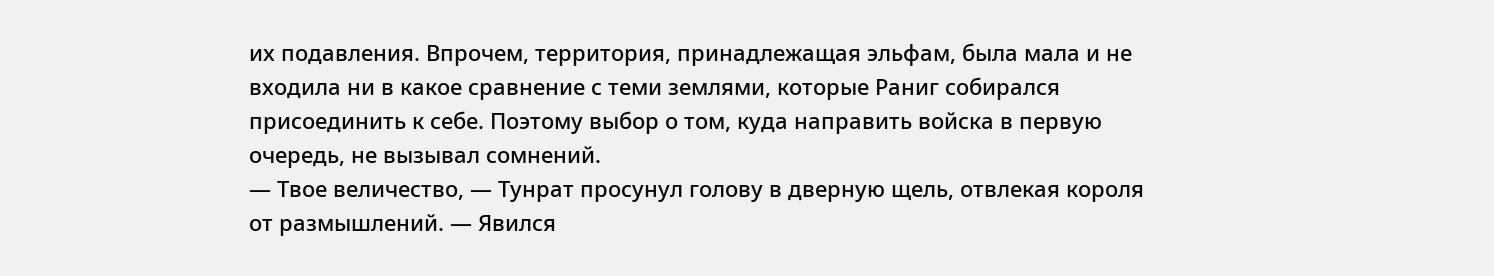их подавления. Впрочем, территория, принадлежащая эльфам, была мала и не входила ни в какое сравнение с теми землями, которые Раниг собирался присоединить к себе. Поэтому выбор о том, куда направить войска в первую очередь, не вызывал сомнений.
— Твое величество, — Тунрат просунул голову в дверную щель, отвлекая короля от размышлений. — Явился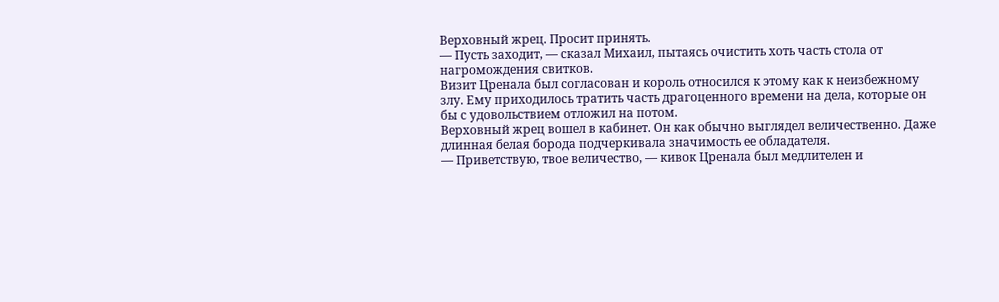Верховный жрец. Просит принять.
— Пусть заходит, — сказал Михаил, пытаясь очистить хоть часть стола от нагромождения свитков.
Визит Цренала был согласован и король относился к этому как к неизбежному злу. Ему приходилось тратить часть драгоценного времени на дела, которые он бы с удовольствием отложил на потом.
Верховный жрец вошел в кабинет. Он как обычно выглядел величественно. Даже длинная белая борода подчеркивала значимость ее обладателя.
— Приветствую, твое величество, — кивок Цренала был медлителен и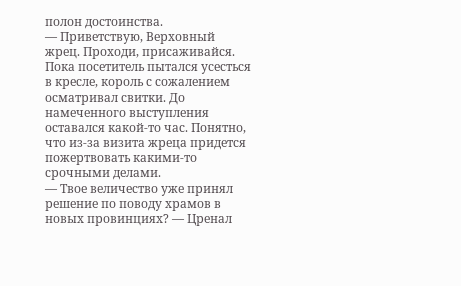полон достоинства.
— Приветствую, Верховный жрец. Проходи, присаживайся.
Пока посетитель пытался усесться в кресле, король с сожалением осматривал свитки. До намеченного выступления оставался какой-то час. Понятно, что из-за визита жреца придется пожертвовать какими-то срочными делами.
— Твое величество уже принял решение по поводу храмов в новых провинциях? — Цренал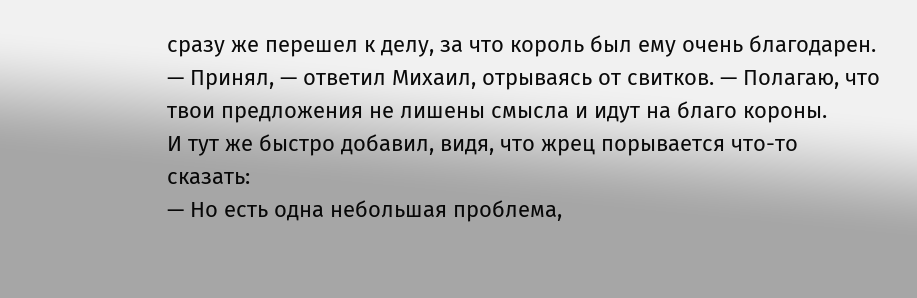сразу же перешел к делу, за что король был ему очень благодарен.
— Принял, — ответил Михаил, отрываясь от свитков. — Полагаю, что твои предложения не лишены смысла и идут на благо короны.
И тут же быстро добавил, видя, что жрец порывается что-то сказать:
— Но есть одна небольшая проблема,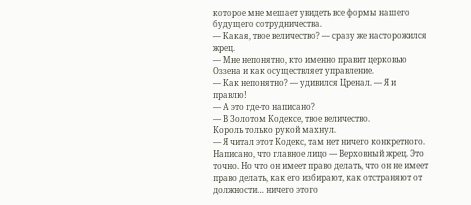которое мне мешает увидеть все формы нашего будущего сотрудничества.
— Какая, твое величество? — сразу же насторожился жрец.
— Мне непонятно, кто именно правит церковью Оззена и как осуществляет управление.
— Как непонятно? — удивился Цренал. — Я и правлю!
— А это где-то написано?
— В Золотом Кодексе, твое величество.
Король только рукой махнул.
— Я читал этот Кодекс, там нет ничего конкретного. Написано, что главное лицо — Верховный жрец. Это точно. Но что он имеет право делать, что он не имеет право делать, как его избирают, как отстраняют от должности… ничего этого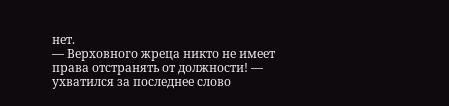нет.
— Верховного жреца никто не имеет права отстранять от должности! — ухватился за последнее слово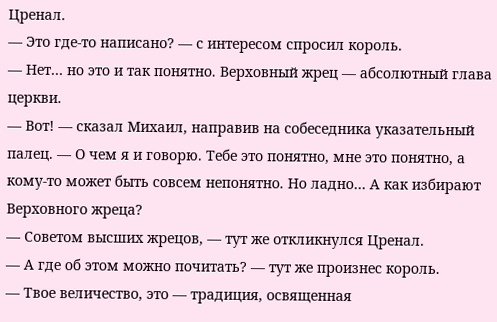Цренал.
— Это где-то написано? — с интересом спросил король.
— Нет… но это и так понятно. Верховный жрец — абсолютный глава церкви.
— Вот! — сказал Михаил, направив на собеседника указательный палец. — О чем я и говорю. Тебе это понятно, мне это понятно, а кому-то может быть совсем непонятно. Но ладно… А как избирают Верховного жреца?
— Советом высших жрецов, — тут же откликнулся Цренал.
— А где об этом можно почитать? — тут же произнес король.
— Твое величество, это — традиция, освященная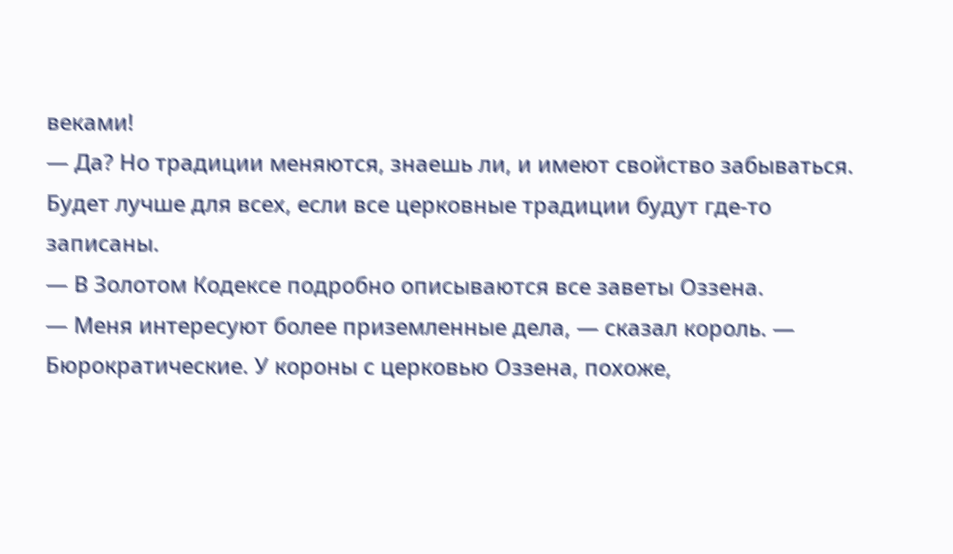веками!
— Да? Но традиции меняются, знаешь ли, и имеют свойство забываться. Будет лучше для всех, если все церковные традиции будут где-то записаны.
— В Золотом Кодексе подробно описываются все заветы Оззена.
— Меня интересуют более приземленные дела, — сказал король. — Бюрократические. У короны с церковью Оззена, похоже,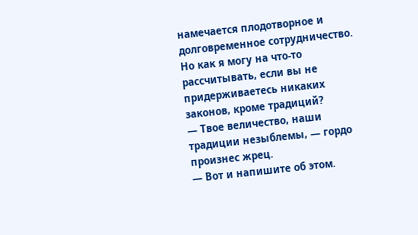намечается плодотворное и долговременное сотрудничество. Но как я могу на что-то рассчитывать, если вы не придерживаетесь никаких законов, кроме традиций?
— Твое величество, наши традиции незыблемы, — гордо произнес жрец.
— Вот и напишите об этом.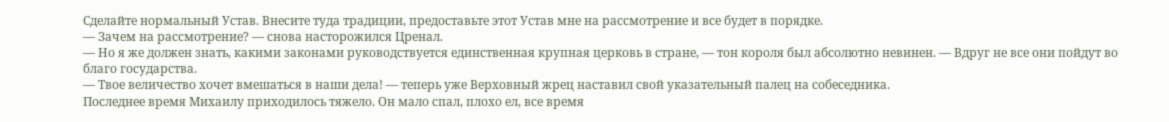Сделайте нормальный Устав. Внесите туда традиции, предоставьте этот Устав мне на рассмотрение и все будет в порядке.
— Зачем на рассмотрение? — снова насторожился Цренал.
— Но я же должен знать, какими законами руководствуется единственная крупная церковь в стране, — тон короля был абсолютно невинен. — Вдруг не все они пойдут во благо государства.
— Твое величество хочет вмешаться в наши дела! — теперь уже Верховный жрец наставил свой указательный палец на собеседника.
Последнее время Михаилу приходилось тяжело. Он мало спал, плохо ел, все время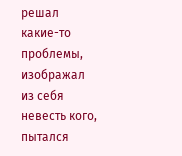решал какие-то проблемы, изображал из себя невесть кого, пытался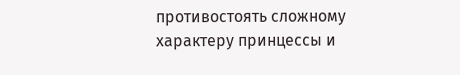противостоять сложному характеру принцессы и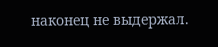наконец не выдержал.